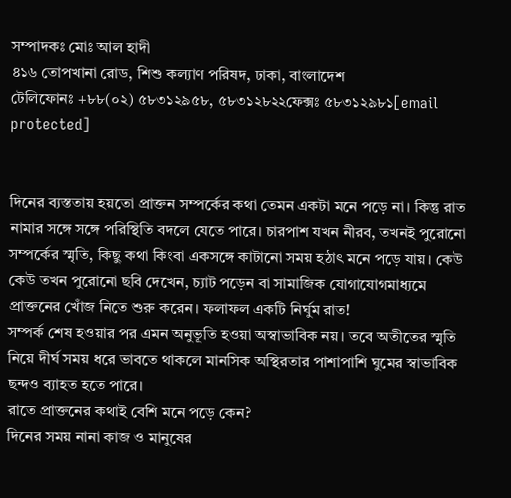সম্পাদকঃ মোঃ আল হাদী
৪১৬ তোপখানা রোড, শিশু কল্যাণ পরিষদ, ঢাকা, বাংলাদেশ
টেলিফোনঃ +৮৮(০২) ৫৮৩১২৯৫৮, ৫৮৩১২৮২২ফেক্সঃ ৫৮৩১২৯৮১[email protected]


দিনের ব্যস্ততায় হয়তো প্রাক্তন সম্পর্কের কথা তেমন একটা মনে পড়ে না। কিন্তু রাত নামার সঙ্গে সঙ্গে পরিস্থিতি বদলে যেতে পারে। চারপাশ যখন নীরব, তখনই পুরোনো সম্পর্কের স্মৃতি, কিছু কথা কিংবা একসঙ্গে কাটানো সময় হঠাৎ মনে পড়ে যায়। কেউ কেউ তখন পুরোনো ছবি দেখেন, চ্যাট পড়েন বা সামাজিক যোগাযোগমাধ্যমে প্রাক্তনের খোঁজ নিতে শুরু করেন। ফলাফল একটি নির্ঘুম রাত!
সম্পর্ক শেষ হওয়ার পর এমন অনুভূতি হওয়া অস্বাভাবিক নয়। তবে অতীতের স্মৃতি নিয়ে দীর্ঘ সময় ধরে ভাবতে থাকলে মানসিক অস্থিরতার পাশাপাশি ঘুমের স্বাভাবিক ছন্দও ব্যাহত হতে পারে।
রাতে প্রাক্তনের কথাই বেশি মনে পড়ে কেন?
দিনের সময় নানা কাজ ও মানুষের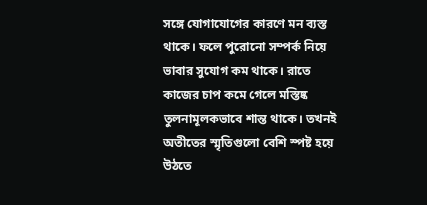সঙ্গে যোগাযোগের কারণে মন ব্যস্ত থাকে। ফলে পুরোনো সম্পর্ক নিয়ে ভাবার সুযোগ কম থাকে। রাতে কাজের চাপ কমে গেলে মস্তিষ্ক তুলনামূলকভাবে শান্ত থাকে। তখনই অতীতের স্মৃতিগুলো বেশি স্পষ্ট হয়ে উঠতে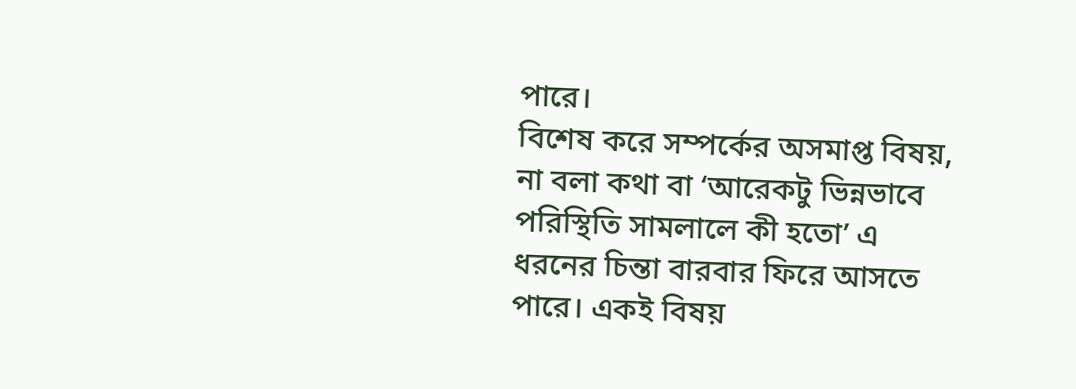পারে।
বিশেষ করে সম্পর্কের অসমাপ্ত বিষয়, না বলা কথা বা ‘আরেকটু ভিন্নভাবে পরিস্থিতি সামলালে কী হতো’ এ ধরনের চিন্তা বারবার ফিরে আসতে পারে। একই বিষয়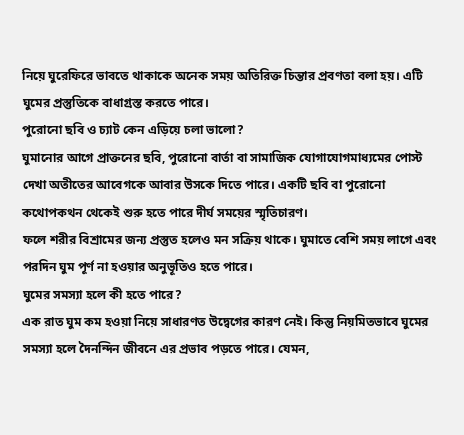নিয়ে ঘুরেফিরে ভাবতে থাকাকে অনেক সময় অতিরিক্ত চিন্তার প্রবণতা বলা হয়। এটি ঘুমের প্রস্তুতিকে বাধাগ্রস্ত করতে পারে।
পুরোনো ছবি ও চ্যাট কেন এড়িয়ে চলা ভালো?
ঘুমানোর আগে প্রাক্তনের ছবি, পুরোনো বার্তা বা সামাজিক যোগাযোগমাধ্যমের পোস্ট দেখা অতীতের আবেগকে আবার উসকে দিতে পারে। একটি ছবি বা পুরোনো কথোপকথন থেকেই শুরু হতে পারে দীর্ঘ সময়ের স্মৃতিচারণ।
ফলে শরীর বিশ্রামের জন্য প্রস্তুত হলেও মন সক্রিয় থাকে। ঘুমাতে বেশি সময় লাগে এবং পরদিন ঘুম পূর্ণ না হওয়ার অনুভূতিও হতে পারে।
ঘুমের সমস্যা হলে কী হতে পারে?
এক রাত ঘুম কম হওয়া নিয়ে সাধারণত উদ্বেগের কারণ নেই। কিন্তু নিয়মিতভাবে ঘুমের সমস্যা হলে দৈনন্দিন জীবনে এর প্রভাব পড়তে পারে। যেমন,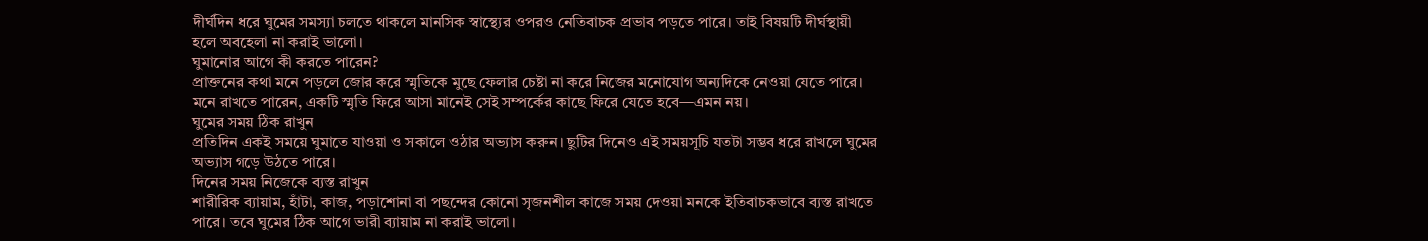দীর্ঘদিন ধরে ঘুমের সমস্যা চলতে থাকলে মানসিক স্বাস্থ্যের ওপরও নেতিবাচক প্রভাব পড়তে পারে। তাই বিষয়টি দীর্ঘস্থায়ী হলে অবহেলা না করাই ভালো।
ঘুমানোর আগে কী করতে পারেন?
প্রাক্তনের কথা মনে পড়লে জোর করে স্মৃতিকে মুছে ফেলার চেষ্টা না করে নিজের মনোযোগ অন্যদিকে নেওয়া যেতে পারে। মনে রাখতে পারেন, একটি স্মৃতি ফিরে আসা মানেই সেই সম্পর্কের কাছে ফিরে যেতে হবে—এমন নয়।
ঘুমের সময় ঠিক রাখুন
প্রতিদিন একই সময়ে ঘুমাতে যাওয়া ও সকালে ওঠার অভ্যাস করুন। ছুটির দিনেও এই সময়সূচি যতটা সম্ভব ধরে রাখলে ঘুমের অভ্যাস গড়ে উঠতে পারে।
দিনের সময় নিজেকে ব্যস্ত রাখুন
শারীরিক ব্যায়াম, হাঁটা, কাজ, পড়াশোনা বা পছন্দের কোনো সৃজনশীল কাজে সময় দেওয়া মনকে ইতিবাচকভাবে ব্যস্ত রাখতে পারে। তবে ঘুমের ঠিক আগে ভারী ব্যায়াম না করাই ভালো।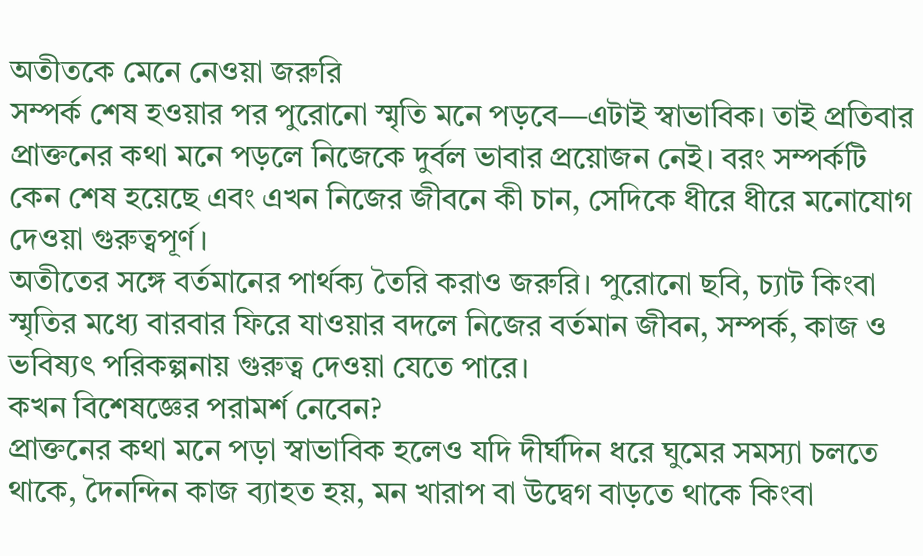অতীতকে মেনে নেওয়া জরুরি
সম্পর্ক শেষ হওয়ার পর পুরোনো স্মৃতি মনে পড়বে—এটাই স্বাভাবিক। তাই প্রতিবার প্রাক্তনের কথা মনে পড়লে নিজেকে দুর্বল ভাবার প্রয়োজন নেই। বরং সম্পর্কটি কেন শেষ হয়েছে এবং এখন নিজের জীবনে কী চান, সেদিকে ধীরে ধীরে মনোযোগ দেওয়া গুরুত্বপূর্ণ।
অতীতের সঙ্গে বর্তমানের পার্থক্য তৈরি করাও জরুরি। পুরোনো ছবি, চ্যাট কিংবা স্মৃতির মধ্যে বারবার ফিরে যাওয়ার বদলে নিজের বর্তমান জীবন, সম্পর্ক, কাজ ও ভবিষ্যৎ পরিকল্পনায় গুরুত্ব দেওয়া যেতে পারে।
কখন বিশেষজ্ঞের পরামর্শ নেবেন?
প্রাক্তনের কথা মনে পড়া স্বাভাবিক হলেও যদি দীর্ঘদিন ধরে ঘুমের সমস্যা চলতে থাকে, দৈনন্দিন কাজ ব্যাহত হয়, মন খারাপ বা উদ্বেগ বাড়তে থাকে কিংবা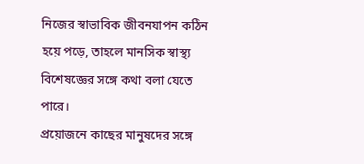নিজের স্বাভাবিক জীবনযাপন কঠিন হয়ে পড়ে, তাহলে মানসিক স্বাস্থ্য বিশেষজ্ঞের সঙ্গে কথা বলা যেতে পারে।
প্রয়োজনে কাছের মানুষদের সঙ্গে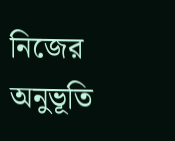নিজের অনুভূতি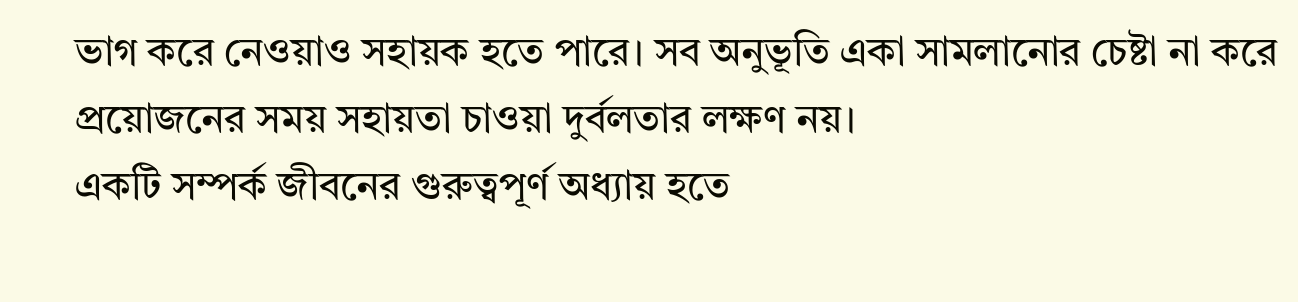ভাগ করে নেওয়াও সহায়ক হতে পারে। সব অনুভূতি একা সামলানোর চেষ্টা না করে প্রয়োজনের সময় সহায়তা চাওয়া দুর্বলতার লক্ষণ নয়।
একটি সম্পর্ক জীবনের গুরুত্বপূর্ণ অধ্যায় হতে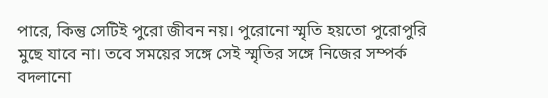পারে, কিন্তু সেটিই পুরো জীবন নয়। পুরোনো স্মৃতি হয়তো পুরোপুরি মুছে যাবে না। তবে সময়ের সঙ্গে সেই স্মৃতির সঙ্গে নিজের সম্পর্ক বদলানো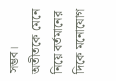সম্ভব। অতীতকে মেনে নিয়ে বর্তমানের দিকে মনোযোগ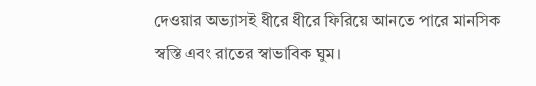দেওয়ার অভ্যাসই ধীরে ধীরে ফিরিয়ে আনতে পারে মানসিক স্বস্তি এবং রাতের স্বাভাবিক ঘুম।